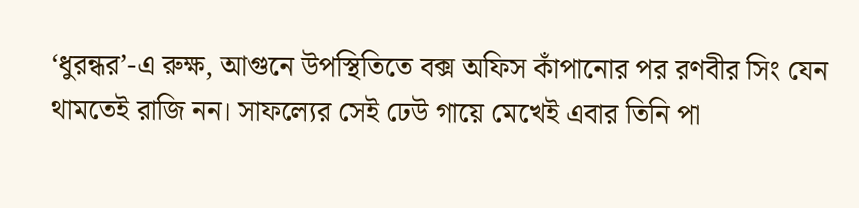‘ধুরন্ধর’-এ রুক্ষ, আগুনে উপস্থিতিতে বক্স অফিস কাঁপানোর পর রণবীর সিং যেন থামতেই রাজি নন। সাফল্যের সেই ঢেউ গায়ে মেখেই এবার তিনি পা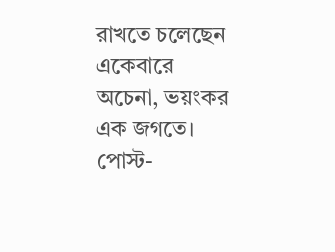রাখতে চলেছেন একেবারে অচেনা, ভয়ংকর এক জগতে। পোস্ট-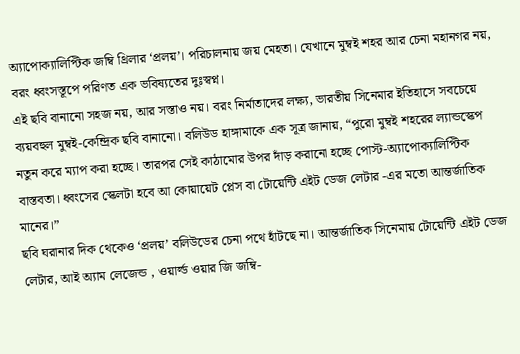অ্যাপোক্যালিপ্টিক জম্বি থ্রিলার ‘প্রলয়’। পরিচালনায় জয় মেহতা। যেখানে মুম্বই শহর আর চেনা মহানগর নয়, বরং ধ্বংসস্তূপে পরিণত এক ভবিষ্যতের দুঃস্বপ্ন।
এই ছবি বানানো সহজ নয়, আর সস্তাও নয়। বরং নির্মাতাদের লক্ষ্য, ভারতীয় সিনেমার ইতিহাসে সবচেয়ে ব্যয়বহুল মুম্বই-কেন্দ্রিক ছবি বানানো। বলিউড হাঙ্গামাকে এক সূত্র জানায়, “পুরো মুম্বই শহরের ল্যান্ডস্কেপ নতুন করে ম্যাপ করা হচ্ছে। তারপর সেই কাঠামোর উপর দাঁড় করানো হচ্ছে পোস্ট-অ্যাপোক্যালিপ্টিক বাস্তবতা। ধ্বংসের স্কেলটা হবে আ কোয়ায়েট প্লেস বা টোয়েন্টি এইট ডেজ লেটার -এর মতো আন্তর্জাতিক মানের।”
ছবি ঘরানার দিক থেকেও ‘প্রলয়’ বলিউডের চেনা পথে হাঁটছে না। আন্তর্জাতিক সিনেমায় টোয়েন্টি এইট ডেজ লেটার, আই অ্যাম লেজেন্ড , ওয়ার্ল্ড ওয়ার জি জম্বি-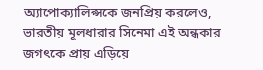অ্যাপোক্যালিপ্সকে জনপ্রিয় করলেও, ভারতীয় মূলধারার সিনেমা এই অন্ধকার জগৎকে প্রায় এড়িয়ে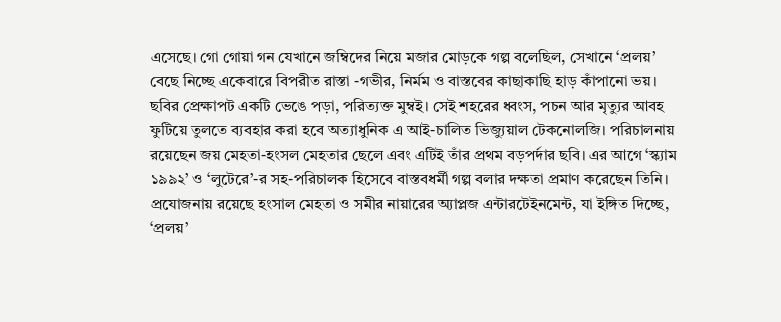এসেছে। গো গোয়া গন যেখানে জম্বিদের নিয়ে মজার মোড়কে গল্প বলেছিল, সেখানে ‘প্রলয়’ বেছে নিচ্ছে একেবারে বিপরীত রাস্তা -গভীর, নির্মম ও বাস্তবের কাছাকাছি হাড় কাঁপানো ভয়।
ছবির প্রেক্ষাপট একটি ভেঙে পড়া, পরিত্যক্ত মুম্বই। সেই শহরের ধ্বংস, পচন আর মৃত্যুর আবহ ফুটিয়ে তুলতে ব্যবহার করা হবে অত্যাধুনিক এ আই-চালিত ভিজ্যুয়াল টেকনোলজি। পরিচালনায় রয়েছেন জয় মেহতা-হংসল মেহতার ছেলে এবং এটিই তাঁর প্রথম বড়পর্দার ছবি। এর আগে ‘স্ক্যাম ১৯৯২’ ও ‘লুটেরে’-র সহ-পরিচালক হিসেবে বাস্তবধর্মী গল্প বলার দক্ষতা প্রমাণ করেছেন তিনি।
প্রযোজনায় রয়েছে হংসাল মেহতা ও সমীর নায়ারের অ্যাপ্লজ এন্টারটেইনমেন্ট, যা ইঙ্গিত দিচ্ছে, ‘প্রলয়’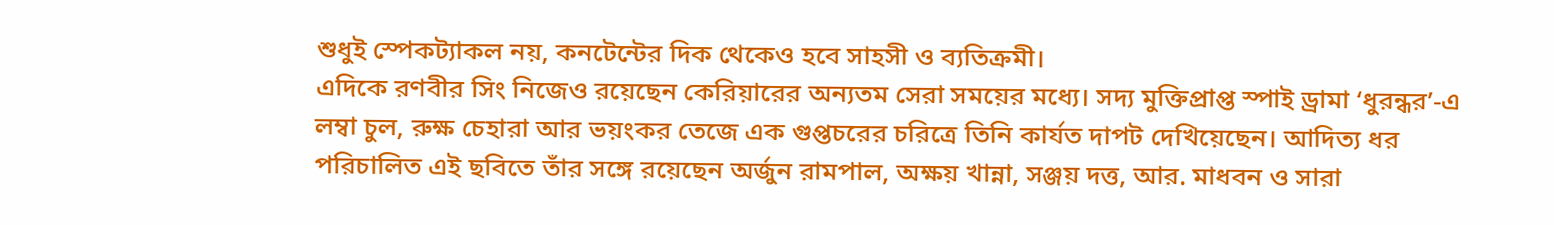শুধুই স্পেকট্যাকল নয়, কনটেন্টের দিক থেকেও হবে সাহসী ও ব্যতিক্রমী।
এদিকে রণবীর সিং নিজেও রয়েছেন কেরিয়ারের অন্যতম সেরা সময়ের মধ্যে। সদ্য মুক্তিপ্রাপ্ত স্পাই ড্রামা ‘ধুরন্ধর’-এ লম্বা চুল, রুক্ষ চেহারা আর ভয়ংকর তেজে এক গুপ্তচরের চরিত্রে তিনি কার্যত দাপট দেখিয়েছেন। আদিত্য ধর পরিচালিত এই ছবিতে তাঁর সঙ্গে রয়েছেন অর্জুন রামপাল, অক্ষয় খান্না, সঞ্জয় দত্ত, আর. মাধবন ও সারা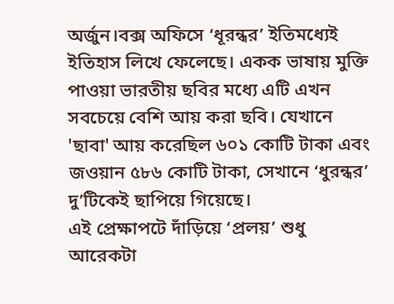অর্জুন।বক্স অফিসে ‘ধূরন্ধর’ ইতিমধ্যেই ইতিহাস লিখে ফেলেছে। একক ভাষায় মুক্তি পাওয়া ভারতীয় ছবির মধ্যে এটি এখন সবচেয়ে বেশি আয় করা ছবি। যেখানে 'ছাবা' আয় করেছিল ৬০১ কোটি টাকা এবং জওয়ান ৫৮৬ কোটি টাকা, সেখানে ‘ধুরন্ধর’ দু’টিকেই ছাপিয়ে গিয়েছে।
এই প্রেক্ষাপটে দাঁড়িয়ে ‘প্রলয়’ শুধু আরেকটা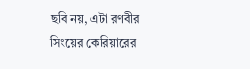ছবি নয়, এটা রণবীর সিংয়ের কেরিয়ারের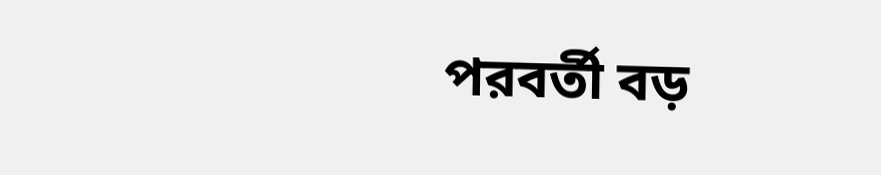পরবর্তী বড়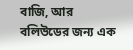বাজি, আর বলিউডের জন্য এক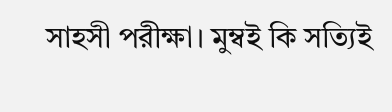সাহসী পরীক্ষা। মুম্বই কি সত্যিই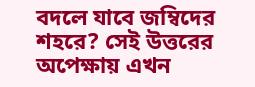বদলে যাবে জম্বিদের শহরে? সেই উত্তরের অপেক্ষায় এখন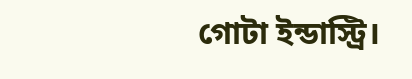গোটা ইন্ডাস্ট্রি।